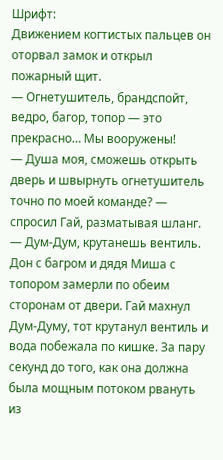Шрифт:
Движением когтистых пальцев он оторвал замок и открыл пожарный щит.
— Огнетушитель, брандспойт, ведро, багор, топор — это прекрасно… Мы вооружены!
— Душа моя, сможешь открыть дверь и швырнуть огнетушитель точно по моей команде? — спросил Гай, разматывая шланг. — Дум-Дум, крутанешь вентиль.
Дон с багром и дядя Миша с топором замерли по обеим сторонам от двери. Гай махнул Дум-Думу, тот крутанул вентиль и вода побежала по кишке. За пару секунд до того, как она должна была мощным потоком рвануть из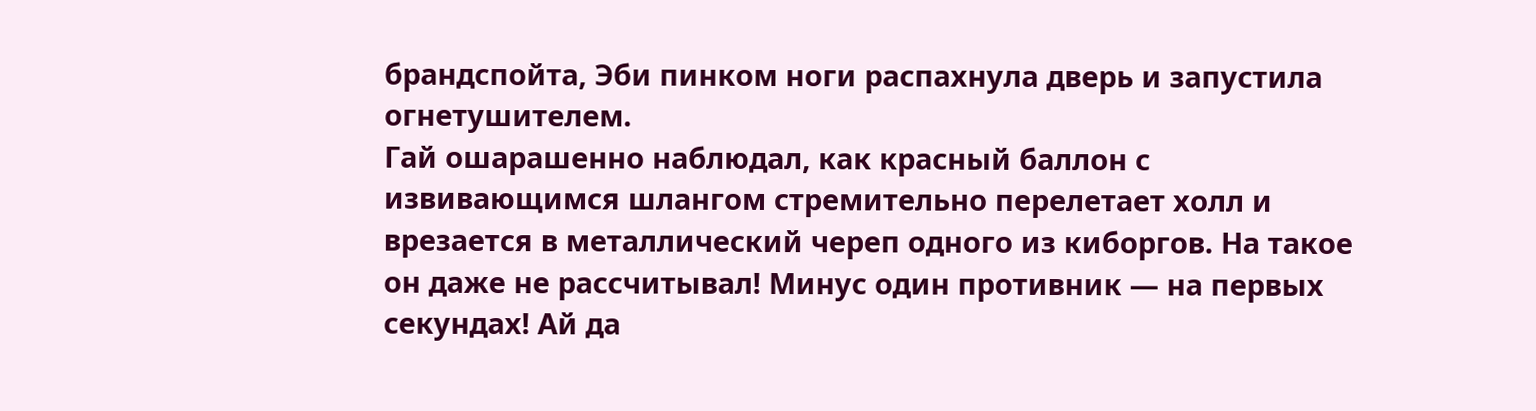брандспойта, Эби пинком ноги распахнула дверь и запустила огнетушителем.
Гай ошарашенно наблюдал, как красный баллон с извивающимся шлангом стремительно перелетает холл и врезается в металлический череп одного из киборгов. На такое он даже не рассчитывал! Минус один противник — на первых секундах! Ай да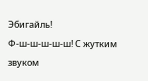Эбигайль!
Ф-ш-ш-ш-ш-ш! С жутким звуком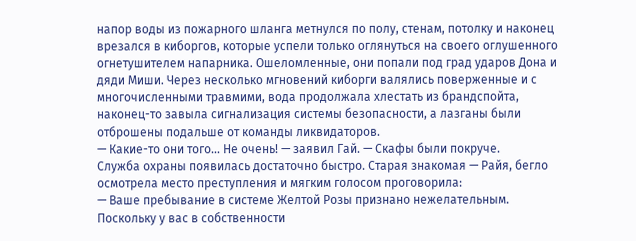напор воды из пожарного шланга метнулся по полу, стенам, потолку и наконец врезался в киборгов, которые успели только оглянуться на своего оглушенного огнетушителем напарника. Ошеломленные, они попали под град ударов Дона и дяди Миши. Через несколько мгновений киборги валялись поверженные и с многочисленными травмими, вода продолжала хлестать из брандспойта, наконец-то завыла сигнализация системы безопасности, а лазганы были отброшены подальше от команды ликвидаторов.
— Какие-то они того… Не очень! — заявил Гай. — Скафы были покруче.
Служба охраны появилась достаточно быстро. Старая знакомая — Райя, бегло осмотрела место преступления и мягким голосом проговорила:
— Ваше пребывание в системе Желтой Розы признано нежелательным. Поскольку у вас в собственности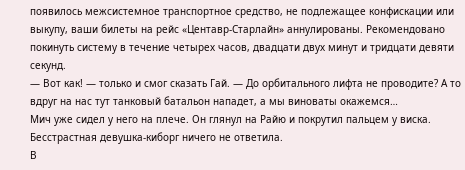появилось межсистемное транспортное средство, не подлежащее конфискации или выкупу, ваши билеты на рейс «Центавр-Старлайн» аннулированы. Рекомендовано покинуть систему в течение четырех часов, двадцати двух минут и тридцати девяти секунд.
— Вот как! — только и смог сказать Гай. — До орбитального лифта не проводите? А то вдруг на нас тут танковый батальон нападет, а мы виноваты окажемся…
Мич уже сидел у него на плече. Он глянул на Райю и покрутил пальцем у виска. Бесстрастная девушка-киборг ничего не ответила.
В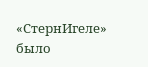«СтернИгеле» было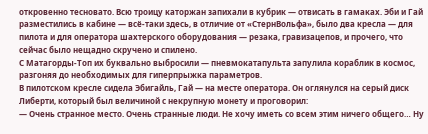откровенно тесновато. Всю троицу каторжан запихали в кубрик — отвисать в гамаках. Эби и Гай разместились в кабине — всё-таки здесь, в отличие от «СтернВольфа», было два кресла — для пилота и для оператора шахтерского оборудования — резака, гравизацепов, и прочего, что сейчас было нещадно скручено и спилено.
С Матагорды-Топ их буквально выбросили — пневмокатапульта запулила кораблик в космос, разгоняя до необходимых для гиперпрыжка параметров.
В пилотском кресле сидела Эбигайль, Гай — на месте оператора. Он оглянулся на серый диск Либерти, который был величиной с некрупную монету и проговорил:
— Очень странное место. Очень странные люди. Не хочу иметь со всем этим ничего общего… Ну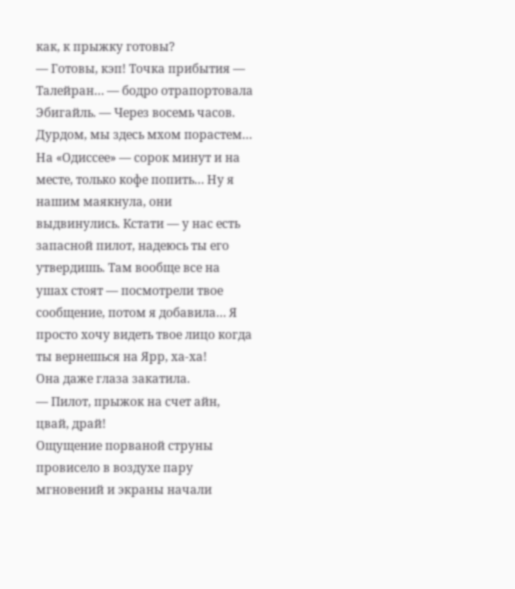как, к прыжку готовы?
— Готовы, кэп! Точка прибытия — Талейран… — бодро отрапортовала Эбигайль. — Через восемь часов. Дурдом, мы здесь мхом порастем… На «Одиссее» — сорок минут и на месте, только кофе попить… Ну я нашим маякнула, они выдвинулись. Кстати — у нас есть запасной пилот, надеюсь ты его утвердишь. Там вообще все на ушах стоят — посмотрели твое сообщение, потом я добавила… Я просто хочу видеть твое лицо когда ты вернешься на Ярр, ха-ха!
Она даже глаза закатила.
— Пилот, прыжок на счет айн, цвай, драй!
Ощущение порваной струны провисело в воздухе пару мгновений и экраны начали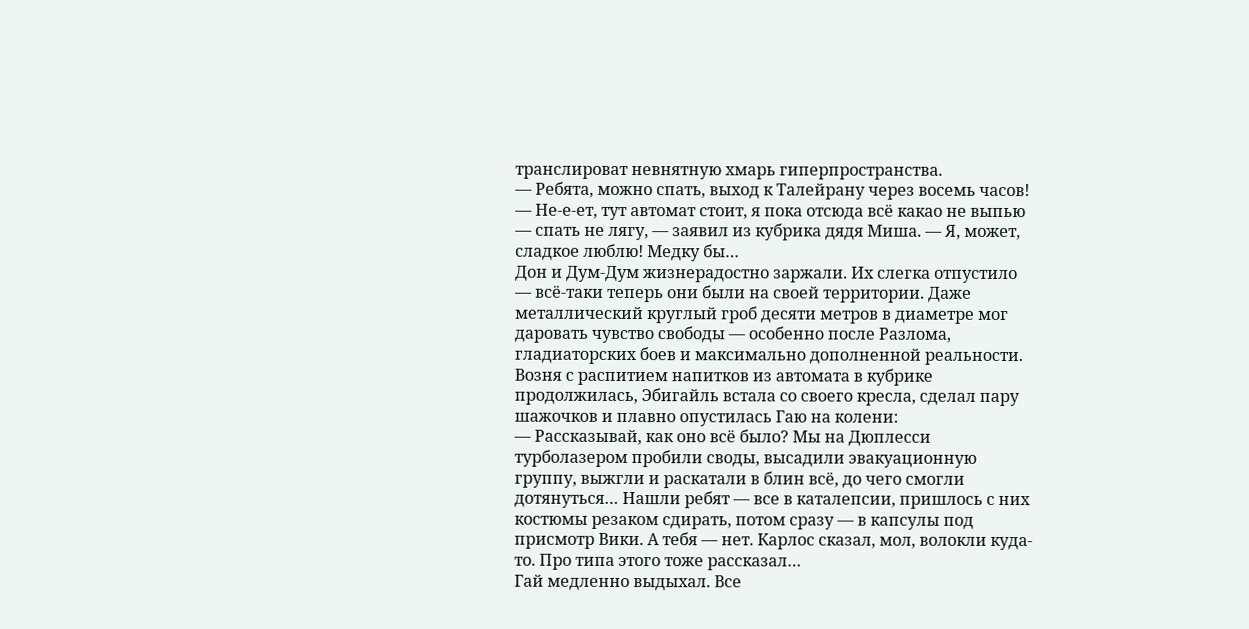транслироват невнятную хмарь гиперпространства.
— Ребята, можно спать, выход к Талейрану через восемь часов!
— Не-е-ет, тут автомат стоит, я пока отсюда всё какао не выпью — спать не лягу, — заявил из кубрика дядя Миша. — Я, может, сладкое люблю! Медку бы…
Дон и Дум-Дум жизнерадостно заржали. Их слегка отпустило — всё-таки теперь они были на своей территории. Даже металлический круглый гроб десяти метров в диаметре мог даровать чувство свободы — особенно после Разлома, гладиаторских боев и максимально дополненной реальности.
Возня с распитием напитков из автомата в кубрике продолжилась, Эбигайль встала со своего кресла, сделал пару шажочков и плавно опустилась Гаю на колени:
— Рассказывай, как оно всё было? Мы на Дюплесси турболазером пробили своды, высадили эвакуационную группу, выжгли и раскатали в блин всё, до чего смогли дотянуться… Нашли ребят — все в каталепсии, пришлось с них костюмы резаком сдирать, потом сразу — в капсулы под присмотр Вики. А тебя — нет. Карлос сказал, мол, волокли куда-то. Про типа этого тоже рассказал…
Гай медленно выдыхал. Все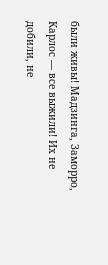были живы! Мадзинга, Заморро, Карлос — все выжили! Их не добили, не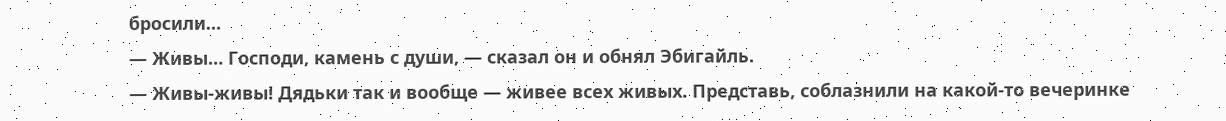бросили…
— Живы… Господи, камень с души, — сказал он и обнял Эбигайль.
— Живы-живы! Дядьки так и вообще — живее всех живых. Представь, соблазнили на какой-то вечеринке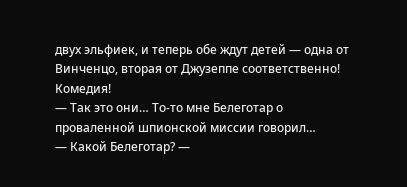двух эльфиек, и теперь обе ждут детей — одна от Винченцо, вторая от Джузеппе соответственно! Комедия!
— Так это они… То-то мне Белеготар о проваленной шпионской миссии говорил…
— Какой Белеготар? —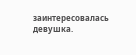заинтересовалась девушка.